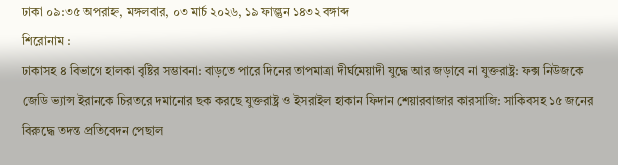ঢাকা ০৯:৩৫ অপরাহ্ন, মঙ্গলবার, ০৩ মার্চ ২০২৬, ১৯ ফাল্গুন ১৪৩২ বঙ্গাব্দ
শিরোনাম :
ঢাকাসহ ৪ বিভাগে হালকা বৃষ্টির সম্ভাবনা: বাড়তে পারে দিনের তাপমাত্রা দীর্ঘমেয়াদী যুদ্ধে আর জড়াবে না যুক্তরাষ্ট্র: ফক্স নিউজকে জেডি ভ্যান্স ইরানকে চিরতরে দমানোর ছক করছে যুক্তরাষ্ট্র ও ইসরাইল হাকান ফিদান শেয়ারবাজার কারসাজি: সাকিবসহ ১৫ জনের বিরুদ্ধে তদন্ত প্রতিবেদন পেছাল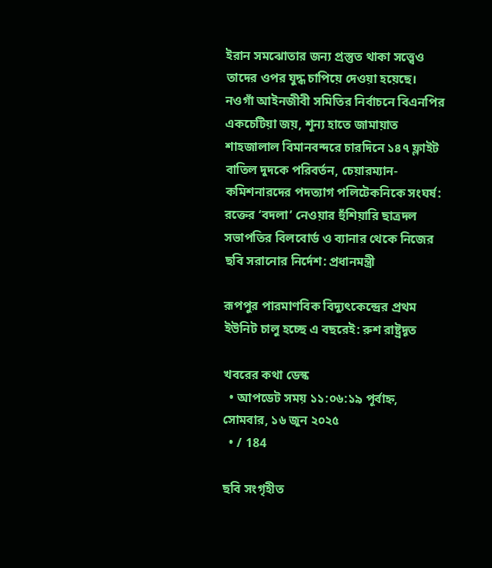ইরান সমঝোতার জন্য প্রস্তুত থাকা সত্ত্বেও তাদের ওপর যুদ্ধ চাপিয়ে দেওয়া হয়েছে। নওগাঁ আইনজীবী সমিতির নির্বাচনে বিএনপির একচেটিয়া জয়, শূন্য হাতে জামায়াত শাহজালাল বিমানবন্দরে চারদিনে ১৪৭ ফ্লাইট বাতিল দুদকে পরিবর্তন, চেয়ারম্যান-কমিশনারদের পদত্যাগ পলিটেকনিকে সংঘর্ষ: রক্তের ‘বদলা’ নেওয়ার হুঁশিয়ারি ছাত্রদল সভাপতির বিলবোর্ড ও ব্যানার থেকে নিজের ছবি সরানোর নির্দেশ: প্রধানমন্ত্রী

রূপপুর পারমাণবিক বিদ্যুৎকেন্দ্রের প্রথম ইউনিট চালু হচ্ছে এ বছরেই: রুশ রাষ্ট্রদূত

খবরের কথা ডেস্ক
  • আপডেট সময় ১১:০৬:১৯ পূর্বাহ্ন, সোমবার, ১৬ জুন ২০২৫
  • / 184

ছবি সংগৃহীত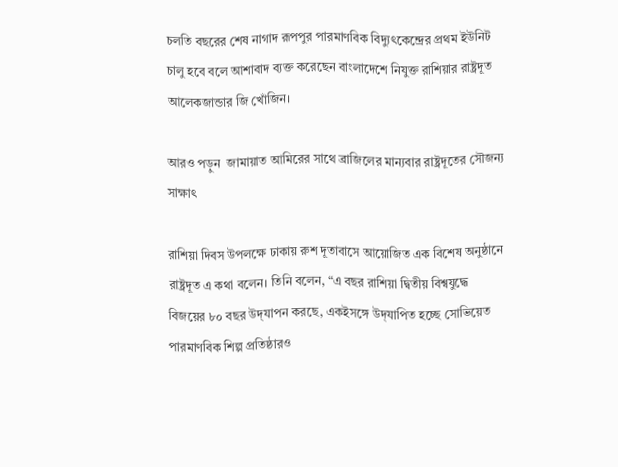চলতি বছরের শেষ নাগাদ রূপপুর পারমাণবিক বিদ্যুৎকেন্দ্রের প্রথম ইউনিট চালু হবে বলে আশাবাদ ব্যক্ত করেছেন বাংলাদেশে নিযুক্ত রাশিয়ার রাষ্ট্রদূত আলেকজান্ডার জি খোঁজিন।

আরও পড়ুন  জামায়াত আমিরের সাথে ব্রাজিলের মান্যবার রাষ্ট্রদূতের সৌজন্য সাক্ষাৎ

রাশিয়া দিবস উপলক্ষে ঢাকায় রুশ দূতাবাসে আয়োজিত এক বিশেষ অনুষ্ঠানে রাষ্ট্রদূত এ কথা বলেন। তিনি বলেন, “এ বছর রাশিয়া দ্বিতীয় বিশ্বযুদ্ধে বিজয়ের ৮০ বছর উদ্‌যাপন করছে, একইসঙ্গে উদ্‌যাপিত হচ্ছে সোভিয়েত পারমাণবিক শিল্প প্রতিষ্ঠারও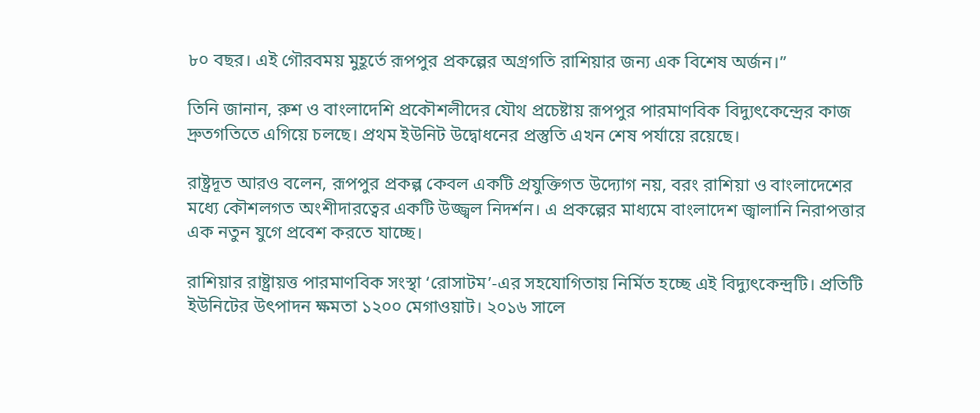৮০ বছর। এই গৌরবময় মুহূর্তে রূপপুর প্রকল্পের অগ্রগতি রাশিয়ার জন্য এক বিশেষ অর্জন।”

তিনি জানান, রুশ ও বাংলাদেশি প্রকৌশলীদের যৌথ প্রচেষ্টায় রূপপুর পারমাণবিক বিদ্যুৎকেন্দ্রের কাজ দ্রুতগতিতে এগিয়ে চলছে। প্রথম ইউনিট উদ্বোধনের প্রস্তুতি এখন শেষ পর্যায়ে রয়েছে।

রাষ্ট্রদূত আরও বলেন, রূপপুর প্রকল্প কেবল একটি প্রযুক্তিগত উদ্যোগ নয়, বরং রাশিয়া ও বাংলাদেশের মধ্যে কৌশলগত অংশীদারত্বের একটি উজ্জ্বল নিদর্শন। এ প্রকল্পের মাধ্যমে বাংলাদেশ জ্বালানি নিরাপত্তার এক নতুন যুগে প্রবেশ করতে যাচ্ছে।

রাশিয়ার রাষ্ট্রায়ত্ত পারমাণবিক সংস্থা ‘রোসাটম’-এর সহযোগিতায় নির্মিত হচ্ছে এই বিদ্যুৎকেন্দ্রটি। প্রতিটি ইউনিটের উৎপাদন ক্ষমতা ১২০০ মেগাওয়াট। ২০১৬ সালে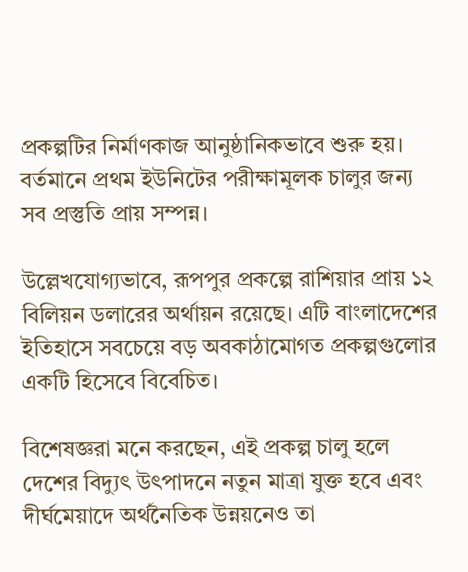প্রকল্পটির নির্মাণকাজ আনুষ্ঠানিকভাবে শুরু হয়। বর্তমানে প্রথম ইউনিটের পরীক্ষামূলক চালুর জন্য সব প্রস্তুতি প্রায় সম্পন্ন।

উল্লেখযোগ্যভাবে, রূপপুর প্রকল্পে রাশিয়ার প্রায় ১২ বিলিয়ন ডলারের অর্থায়ন রয়েছে। এটি বাংলাদেশের ইতিহাসে সবচেয়ে বড় অবকাঠামোগত প্রকল্পগুলোর একটি হিসেবে বিবেচিত।

বিশেষজ্ঞরা মনে করছেন, এই প্রকল্প চালু হলে দেশের বিদ্যুৎ উৎপাদনে নতুন মাত্রা যুক্ত হবে এবং দীর্ঘমেয়াদে অর্থনৈতিক উন্নয়নেও তা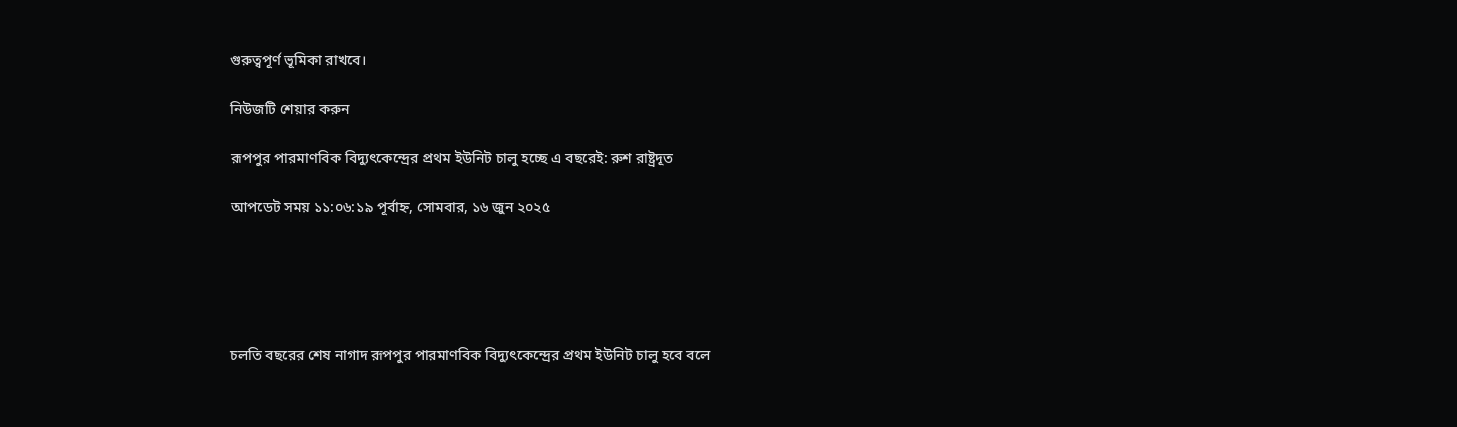গুরুত্বপূর্ণ ভূমিকা রাখবে।

নিউজটি শেয়ার করুন

রূপপুর পারমাণবিক বিদ্যুৎকেন্দ্রের প্রথম ইউনিট চালু হচ্ছে এ বছরেই: রুশ রাষ্ট্রদূত

আপডেট সময় ১১:০৬:১৯ পূর্বাহ্ন, সোমবার, ১৬ জুন ২০২৫





চলতি বছরের শেষ নাগাদ রূপপুর পারমাণবিক বিদ্যুৎকেন্দ্রের প্রথম ইউনিট চালু হবে বলে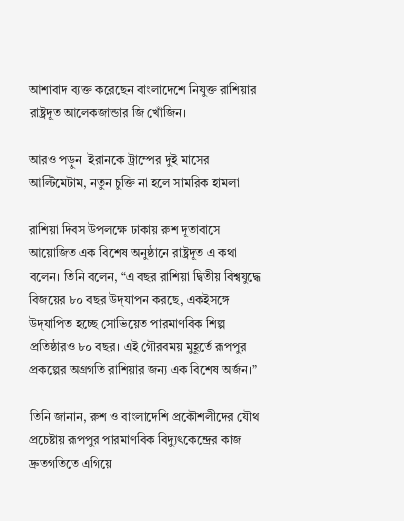আশাবাদ ব্যক্ত করেছেন বাংলাদেশে নিযুক্ত রাশিয়ার রাষ্ট্রদূত আলেকজান্ডার জি খোঁজিন।

আরও পড়ুন  ইরানকে ট্রাম্পের দুই মাসের আল্টিমেটাম, নতুন চুক্তি না হলে সামরিক হামলা

রাশিয়া দিবস উপলক্ষে ঢাকায় রুশ দূতাবাসে আয়োজিত এক বিশেষ অনুষ্ঠানে রাষ্ট্রদূত এ কথা বলেন। তিনি বলেন, “এ বছর রাশিয়া দ্বিতীয় বিশ্বযুদ্ধে বিজয়ের ৮০ বছর উদ্‌যাপন করছে, একইসঙ্গে উদ্‌যাপিত হচ্ছে সোভিয়েত পারমাণবিক শিল্প প্রতিষ্ঠারও ৮০ বছর। এই গৌরবময় মুহূর্তে রূপপুর প্রকল্পের অগ্রগতি রাশিয়ার জন্য এক বিশেষ অর্জন।”

তিনি জানান, রুশ ও বাংলাদেশি প্রকৌশলীদের যৌথ প্রচেষ্টায় রূপপুর পারমাণবিক বিদ্যুৎকেন্দ্রের কাজ দ্রুতগতিতে এগিয়ে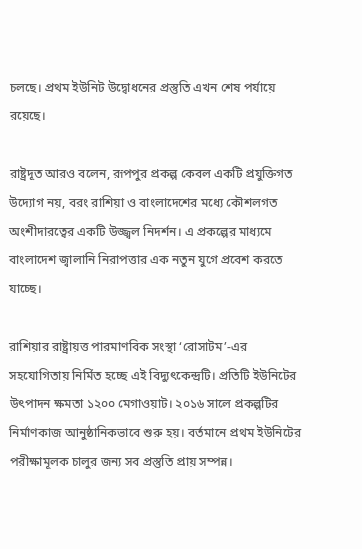চলছে। প্রথম ইউনিট উদ্বোধনের প্রস্তুতি এখন শেষ পর্যায়ে রয়েছে।

রাষ্ট্রদূত আরও বলেন, রূপপুর প্রকল্প কেবল একটি প্রযুক্তিগত উদ্যোগ নয়, বরং রাশিয়া ও বাংলাদেশের মধ্যে কৌশলগত অংশীদারত্বের একটি উজ্জ্বল নিদর্শন। এ প্রকল্পের মাধ্যমে বাংলাদেশ জ্বালানি নিরাপত্তার এক নতুন যুগে প্রবেশ করতে যাচ্ছে।

রাশিয়ার রাষ্ট্রায়ত্ত পারমাণবিক সংস্থা ‘রোসাটম’-এর সহযোগিতায় নির্মিত হচ্ছে এই বিদ্যুৎকেন্দ্রটি। প্রতিটি ইউনিটের উৎপাদন ক্ষমতা ১২০০ মেগাওয়াট। ২০১৬ সালে প্রকল্পটির নির্মাণকাজ আনুষ্ঠানিকভাবে শুরু হয়। বর্তমানে প্রথম ইউনিটের পরীক্ষামূলক চালুর জন্য সব প্রস্তুতি প্রায় সম্পন্ন।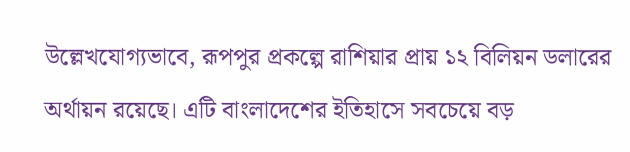উল্লেখযোগ্যভাবে, রূপপুর প্রকল্পে রাশিয়ার প্রায় ১২ বিলিয়ন ডলারের অর্থায়ন রয়েছে। এটি বাংলাদেশের ইতিহাসে সবচেয়ে বড়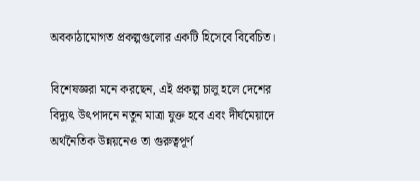অবকাঠামোগত প্রকল্পগুলোর একটি হিসেবে বিবেচিত।

বিশেষজ্ঞরা মনে করছেন, এই প্রকল্প চালু হলে দেশের বিদ্যুৎ উৎপাদনে নতুন মাত্রা যুক্ত হবে এবং দীর্ঘমেয়াদে অর্থনৈতিক উন্নয়নেও তা গুরুত্বপূর্ণ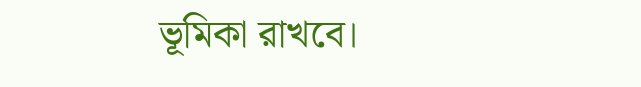ভূমিকা রাখবে।